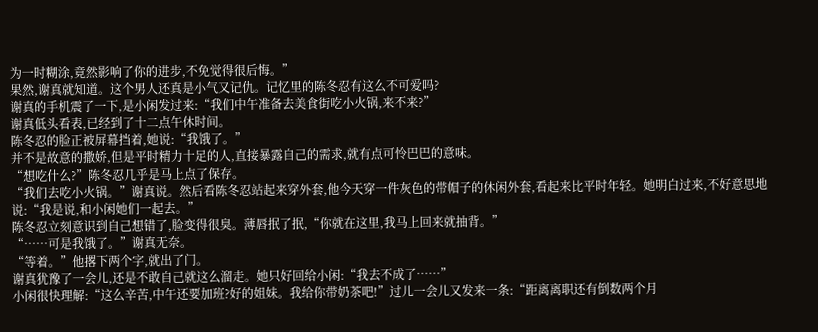为一时糊涂,竟然影响了你的进步,不免觉得很后悔。”
果然,谢真就知道。这个男人还真是小气又记仇。记忆里的陈冬忍有这么不可爱吗?
谢真的手机震了一下,是小闲发过来:“我们中午准备去美食街吃小火锅,来不来?”
谢真低头看表,已经到了十二点午休时间。
陈冬忍的脸正被屏幕挡着,她说:“我饿了。”
并不是故意的撒娇,但是平时精力十足的人,直接暴露自己的需求,就有点可怜巴巴的意味。
“想吃什么?”陈冬忍几乎是马上点了保存。
“我们去吃小火锅。”谢真说。然后看陈冬忍站起来穿外套,他今天穿一件灰色的带帽子的休闲外套,看起来比平时年轻。她明白过来,不好意思地说:“我是说,和小闲她们一起去。”
陈冬忍立刻意识到自己想错了,脸变得很臭。薄唇抿了抿,“你就在这里,我马上回来就抽背。”
“……可是我饿了。”谢真无奈。
“等着。”他撂下两个字,就出了门。
谢真犹豫了一会儿,还是不敢自己就这么溜走。她只好回给小闲:“我去不成了……”
小闲很快理解:“这么辛苦,中午还要加班?好的姐妹。我给你带奶茶吧!”过儿一会儿又发来一条:“距离离职还有倒数两个月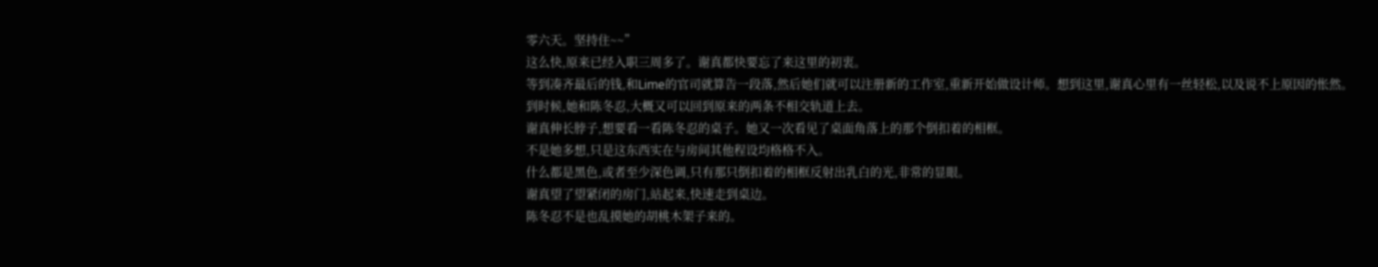零六天。坚持住~~”
这么快,原来已经入职三周多了。谢真都快要忘了来这里的初衷。
等到凑齐最后的钱,和Lime的官司就算告一段落,然后她们就可以注册新的工作室,重新开始做设计师。想到这里,谢真心里有一丝轻松,以及说不上原因的怅然。
到时候,她和陈冬忍,大概又可以回到原来的两条不相交轨道上去。
谢真伸长脖子,想要看一看陈冬忍的桌子。她又一次看见了桌面角落上的那个倒扣着的相框。
不是她多想,只是这东西实在与房间其他程设均格格不入。
什么都是黑色,或者至少深色调,只有那只倒扣着的相框反射出乳白的光,非常的显眼。
谢真望了望紧闭的房门,站起来,快速走到桌边。
陈冬忍不是也乱摸她的胡桃木架子来的。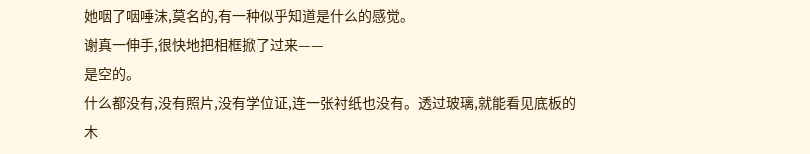她咽了咽唾沫,莫名的,有一种似乎知道是什么的感觉。
谢真一伸手,很快地把相框掀了过来——
是空的。
什么都没有,没有照片,没有学位证,连一张衬纸也没有。透过玻璃,就能看见底板的木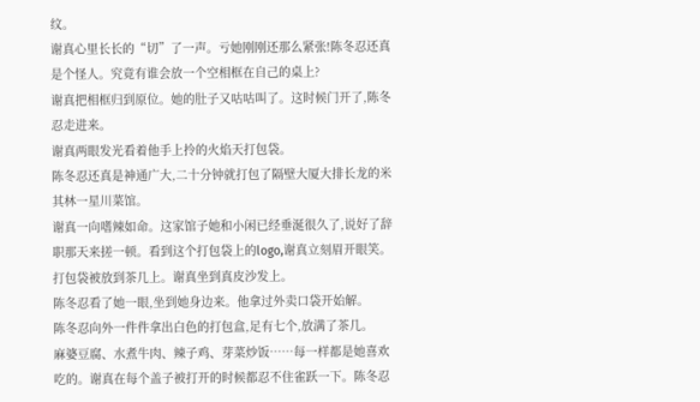纹。
谢真心里长长的“切”了一声。亏她刚刚还那么紧张!陈冬忍还真是个怪人。究竟有谁会放一个空相框在自己的桌上?
谢真把相框归到原位。她的肚子又咕咕叫了。这时候门开了,陈冬忍走进来。
谢真两眼发光看着他手上拎的火焰天打包袋。
陈冬忍还真是神通广大,二十分钟就打包了隔壁大厦大排长龙的米其林一星川菜馆。
谢真一向嗜辣如命。这家馆子她和小闲已经垂涎很久了,说好了辞职那天来搓一顿。看到这个打包袋上的logo,谢真立刻眉开眼笑。
打包袋被放到茶几上。谢真坐到真皮沙发上。
陈冬忍看了她一眼,坐到她身边来。他拿过外卖口袋开始解。
陈冬忍向外一件件拿出白色的打包盒,足有七个,放满了茶几。
麻婆豆腐、水煮牛肉、辣子鸡、芽菜炒饭……每一样都是她喜欢吃的。谢真在每个盖子被打开的时候都忍不住雀跃一下。陈冬忍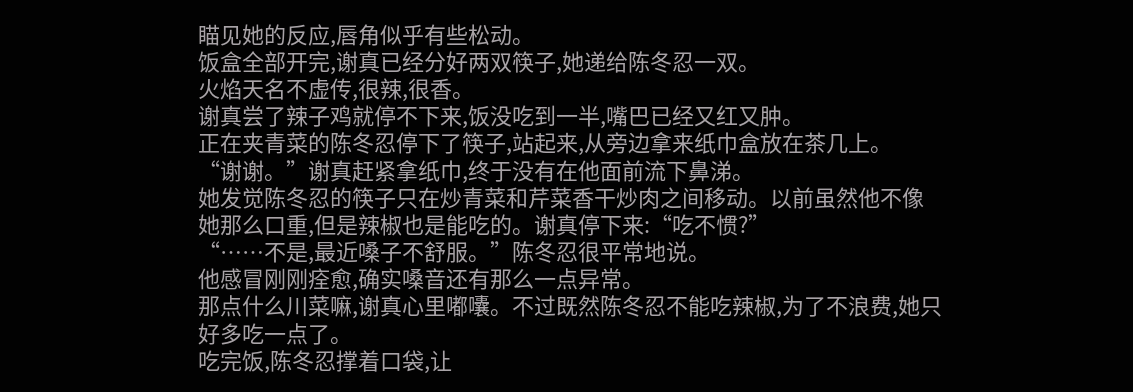瞄见她的反应,唇角似乎有些松动。
饭盒全部开完,谢真已经分好两双筷子,她递给陈冬忍一双。
火焰天名不虚传,很辣,很香。
谢真尝了辣子鸡就停不下来,饭没吃到一半,嘴巴已经又红又肿。
正在夹青菜的陈冬忍停下了筷子,站起来,从旁边拿来纸巾盒放在茶几上。
“谢谢。”谢真赶紧拿纸巾,终于没有在他面前流下鼻涕。
她发觉陈冬忍的筷子只在炒青菜和芹菜香干炒肉之间移动。以前虽然他不像她那么口重,但是辣椒也是能吃的。谢真停下来:“吃不惯?”
“……不是,最近嗓子不舒服。”陈冬忍很平常地说。
他感冒刚刚痊愈,确实嗓音还有那么一点异常。
那点什么川菜嘛,谢真心里嘟囔。不过既然陈冬忍不能吃辣椒,为了不浪费,她只好多吃一点了。
吃完饭,陈冬忍撑着口袋,让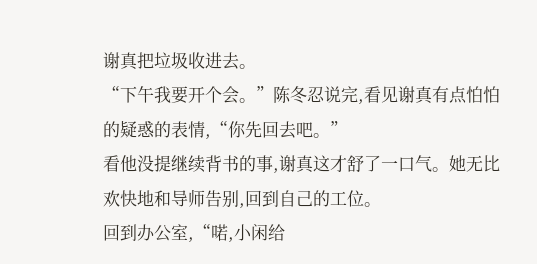谢真把垃圾收进去。
“下午我要开个会。”陈冬忍说完,看见谢真有点怕怕的疑惑的表情,“你先回去吧。”
看他没提继续背书的事,谢真这才舒了一口气。她无比欢快地和导师告别,回到自己的工位。
回到办公室,“喏,小闲给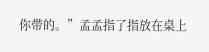你带的。”孟孟指了指放在桌上